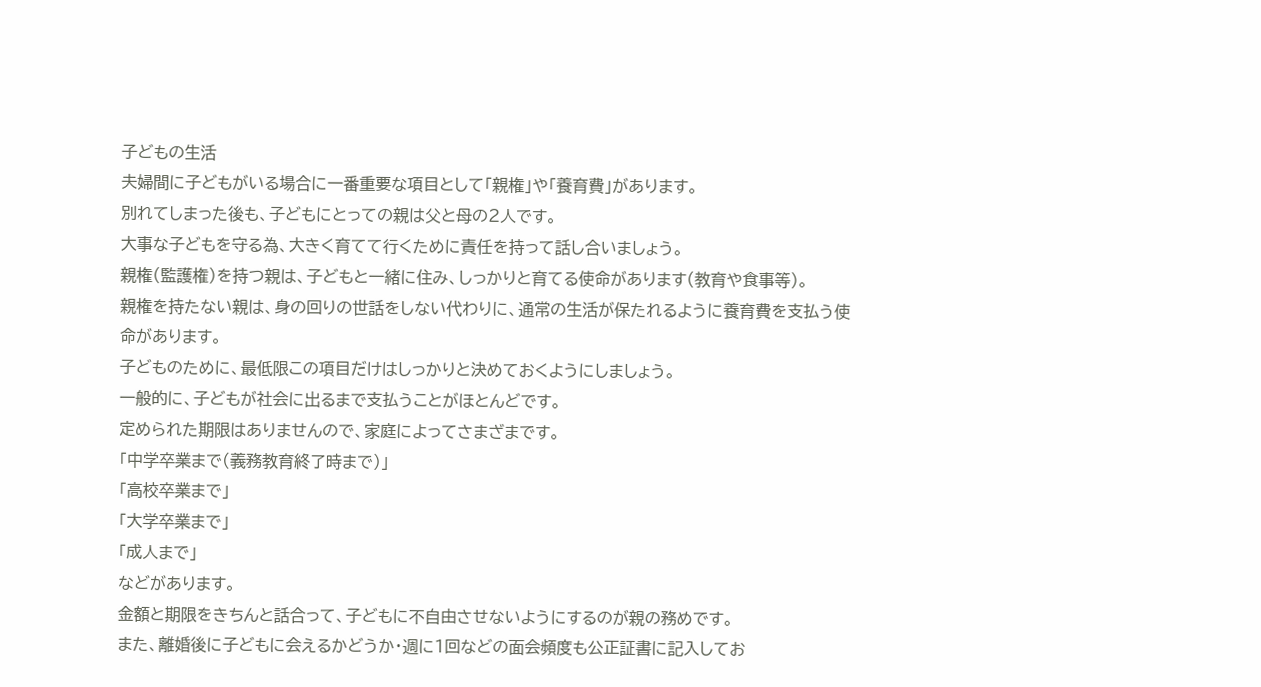子どもの生活
夫婦間に子どもがいる場合に一番重要な項目として「親権」や「養育費」があります。
別れてしまった後も、子どもにとっての親は父と母の2人です。
大事な子どもを守る為、大きく育てて行くために責任を持って話し合いましょう。
親権(監護権)を持つ親は、子どもと一緒に住み、しっかりと育てる使命があります(教育や食事等)。
親権を持たない親は、身の回りの世話をしない代わりに、通常の生活が保たれるように養育費を支払う使命があります。
子どものために、最低限この項目だけはしっかりと決めておくようにしましょう。
一般的に、子どもが社会に出るまで支払うことがほとんどです。
定められた期限はありませんので、家庭によってさまざまです。
「中学卒業まで(義務教育終了時まで)」
「高校卒業まで」
「大学卒業まで」
「成人まで」
などがあります。
金額と期限をきちんと話合って、子どもに不自由させないようにするのが親の務めです。
また、離婚後に子どもに会えるかどうか・週に1回などの面会頻度も公正証書に記入してお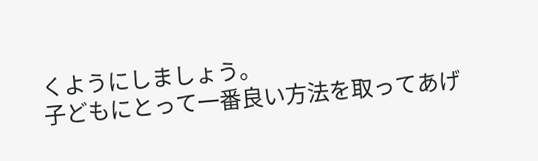くようにしましょう。
子どもにとって一番良い方法を取ってあげ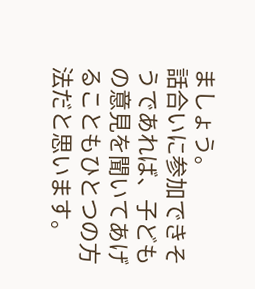ましょう。
話合いに参加できそうであれば、子どもの意見を聞いてあげることもひとつの方法だと思います。